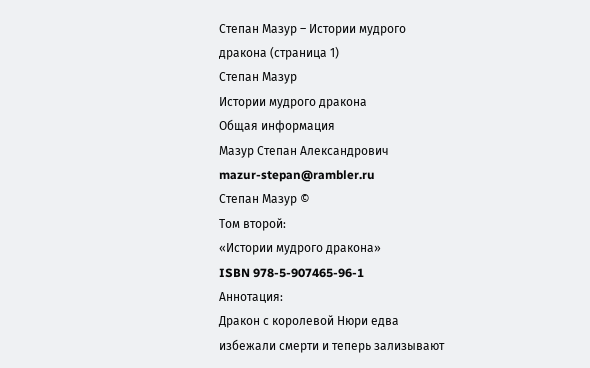Степан Мазур – Истории мудрого дракона (страница 1)
Степан Мазур
Истории мудрого дракона
Общая информация
Мазур Степан Александрович
mazur-stepan@rambler.ru
Степан Мазур ©
Том второй:
«Истории мудрого дракона»
ISBN 978-5-907465-96-1
Аннотация:
Дракон с королевой Нюри едва избежали смерти и теперь зализывают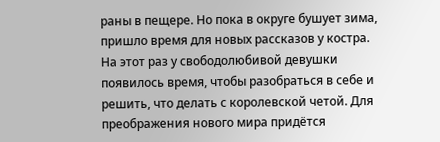раны в пещере. Но пока в округе бушует зима, пришло время для новых рассказов у костра. На этот раз у свободолюбивой девушки появилось время, чтобы разобраться в себе и решить, что делать с королевской четой. Для преображения нового мира придётся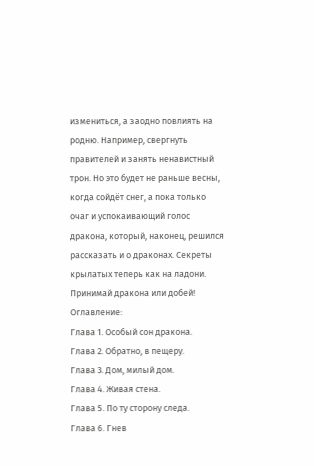измениться, а заодно повлиять на родню. Например, свергнуть правителей и занять ненавистный трон. Но это будет не раньше весны, когда сойдёт снег, а пока только очаг и успокаивающий голос дракона, который, наконец, решился рассказать и о драконах. Секреты крылатых теперь как на ладони. Принимай дракона или добей!
Оглавление:
Глава 1. Особый сон дракона.
Глава 2. Обратно, в пещеру.
Глава 3. Дом, милый дом.
Глава 4. Живая стена.
Глава 5. По ту сторону следа.
Глава 6. Гнев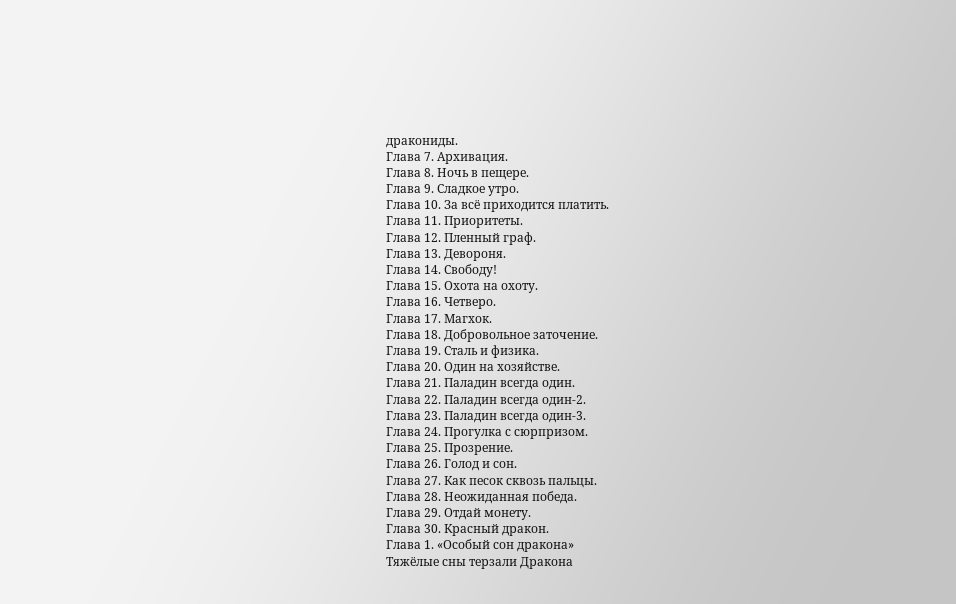дракониды.
Глава 7. Архивация.
Глава 8. Ночь в пещере.
Глава 9. Сладкое утро.
Глава 10. За всё приходится платить.
Глава 11. Приоритеты.
Глава 12. Пленный граф.
Глава 13. Девороня.
Глава 14. Свободу!
Глава 15. Охота на охоту.
Глава 16. Четверо.
Глава 17. Магхок.
Глава 18. Добровольное заточение.
Глава 19. Сталь и физика.
Глава 20. Один на хозяйстве.
Глава 21. Паладин всегда один.
Глава 22. Паладин всегда один-2.
Глава 23. Паладин всегда один-3.
Глава 24. Прогулка с сюрпризом.
Глава 25. Прозрение.
Глава 26. Голод и сон.
Глава 27. Как песок сквозь пальцы.
Глава 28. Неожиданная победа.
Глава 29. Отдай монету.
Глава 30. Красный дракон.
Глава 1. «Особый сон дракона»
Тяжёлые сны терзали Дракона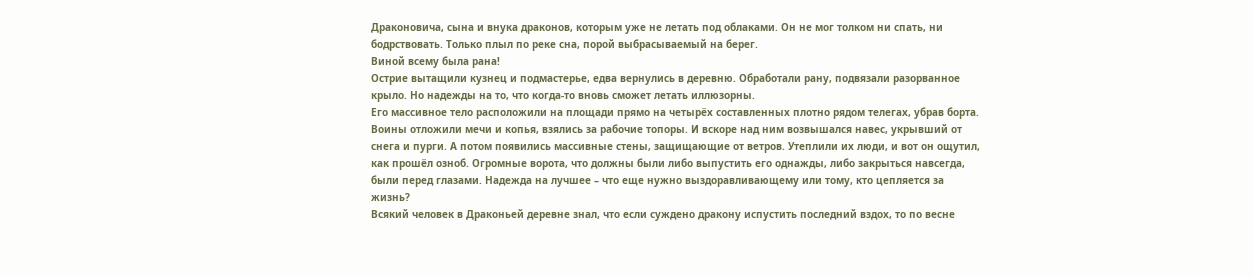Драконовича, сына и внука драконов, которым уже не летать под облаками. Он не мог толком ни спать, ни бодрствовать. Только плыл по реке сна, порой выбрасываемый на берег.
Виной всему была рана!
Острие вытащили кузнец и подмастерье, едва вернулись в деревню. Обработали рану, подвязали разорванное крыло. Но надежды на то, что когда-то вновь сможет летать иллюзорны.
Его массивное тело расположили на площади прямо на четырёх составленных плотно рядом телегах, убрав борта. Воины отложили мечи и копья, взялись за рабочие топоры. И вскоре над ним возвышался навес, укрывший от снега и пурги. А потом появились массивные стены, защищающие от ветров. Утеплили их люди, и вот он ощутил, как прошёл озноб. Огромные ворота, что должны были либо выпустить его однажды, либо закрыться навсегда, были перед глазами. Надежда на лучшее – что еще нужно выздоравливающему или тому, кто цепляется за жизнь?
Всякий человек в Драконьей деревне знал, что если суждено дракону испустить последний вздох, то по весне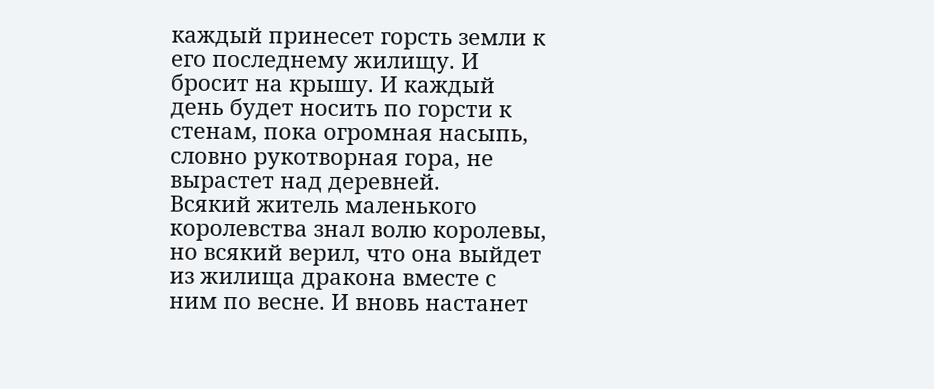каждый принесет горсть земли к его последнему жилищу. И бросит на крышу. И каждый день будет носить по горсти к стенам, пока огромная насыпь, словно рукотворная гора, не вырастет над деревней.
Всякий житель маленького королевства знал волю королевы, но всякий верил, что она выйдет из жилища дракона вместе с ним по весне. И вновь настанет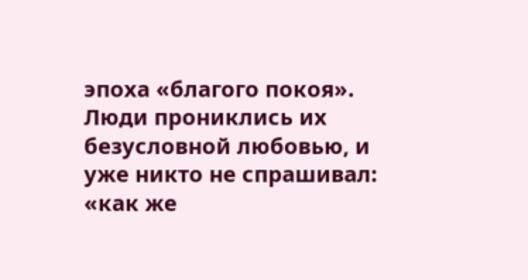эпоха «благого покоя».
Люди прониклись их безусловной любовью, и уже никто не спрашивал: «как же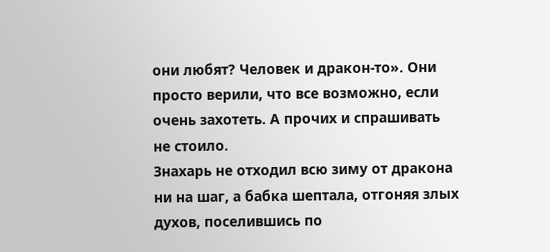они любят? Человек и дракон-то». Они просто верили, что все возможно, если очень захотеть. А прочих и спрашивать не стоило.
Знахарь не отходил всю зиму от дракона ни на шаг, а бабка шептала, отгоняя злых духов, поселившись по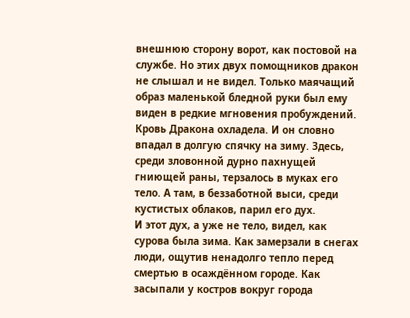внешнюю сторону ворот, как постовой на службе. Но этих двух помощников дракон не слышал и не видел. Только маячащий образ маленькой бледной руки был ему виден в редкие мгновения пробуждений.
Кровь Дракона охладела. И он словно впадал в долгую спячку на зиму. Здесь, среди зловонной дурно пахнущей гниющей раны, терзалось в муках его тело. А там, в беззаботной выси, среди кустистых облаков, парил его дух.
И этот дух, а уже не тело, видел, как сурова была зима. Как замерзали в снегах люди, ощутив ненадолго тепло перед смертью в осаждённом городе. Как засыпали у костров вокруг города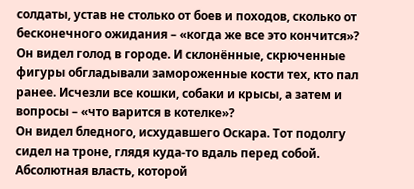солдаты, устав не столько от боев и походов, сколько от бесконечного ожидания – «когда же все это кончится»?
Он видел голод в городе. И склонённые, скрюченные фигуры обгладывали замороженные кости тех, кто пал ранее. Исчезли все кошки, собаки и крысы, а затем и вопросы – «что варится в котелке»?
Он видел бледного, исхудавшего Оскара. Тот подолгу сидел на троне, глядя куда-то вдаль перед собой. Абсолютная власть, которой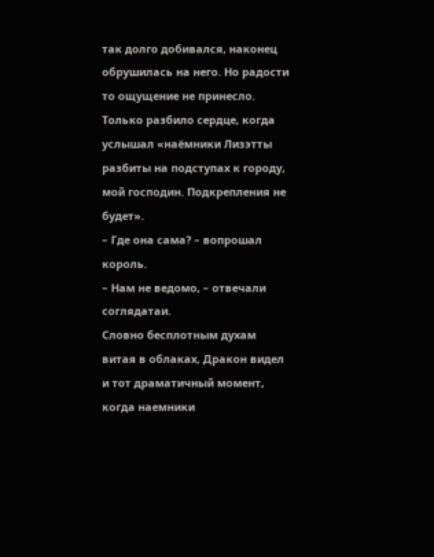так долго добивался, наконец обрушилась на него. Но радости то ощущение не принесло. Только разбило сердце, когда услышал «наёмники Лизэтты разбиты на подступах к городу, мой господин. Подкрепления не будет».
– Где она сама? – вопрошал король.
– Нам не ведомо, – отвечали соглядатаи.
Словно бесплотным духам витая в облаках, Дракон видел и тот драматичный момент, когда наемники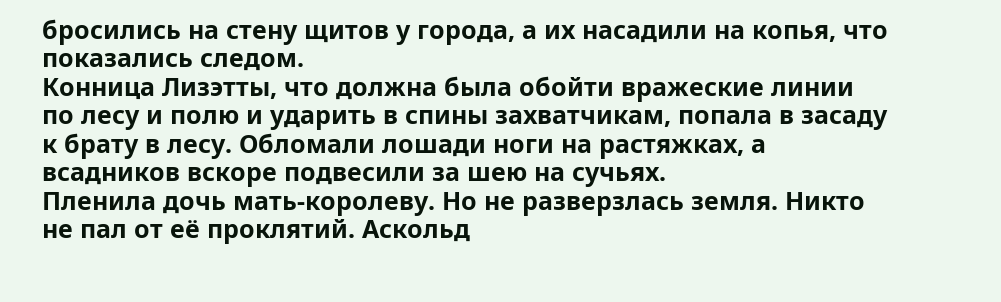бросились на стену щитов у города, а их насадили на копья, что показались следом.
Конница Лизэтты, что должна была обойти вражеские линии по лесу и полю и ударить в спины захватчикам, попала в засаду к брату в лесу. Обломали лошади ноги на растяжках, а всадников вскоре подвесили за шею на сучьях.
Пленила дочь мать-королеву. Но не разверзлась земля. Никто не пал от её проклятий. Аскольд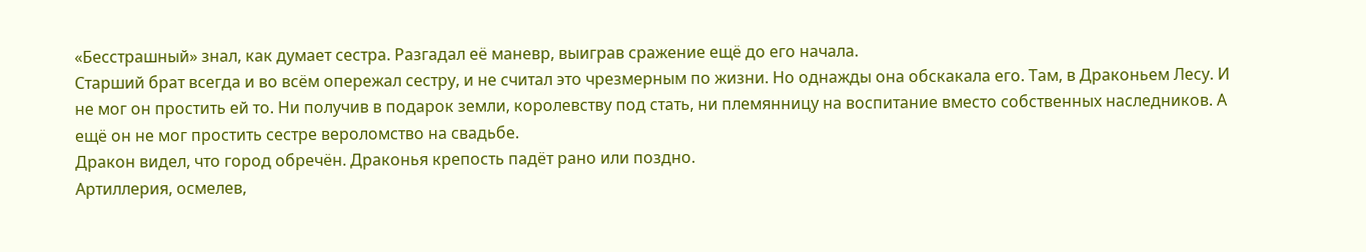«Бесстрашный» знал, как думает сестра. Разгадал её маневр, выиграв сражение ещё до его начала.
Старший брат всегда и во всём опережал сестру, и не считал это чрезмерным по жизни. Но однажды она обскакала его. Там, в Драконьем Лесу. И не мог он простить ей то. Ни получив в подарок земли, королевству под стать, ни племянницу на воспитание вместо собственных наследников. А ещё он не мог простить сестре вероломство на свадьбе.
Дракон видел, что город обречён. Драконья крепость падёт рано или поздно.
Артиллерия, осмелев,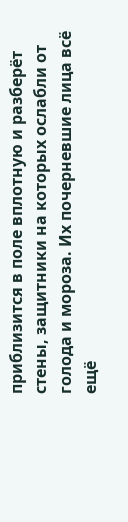приблизится в поле вплотную и разберёт стены, защитники на которых ослабли от голода и мороза. Их почерневшие лица всё ещё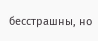бесстрашны, но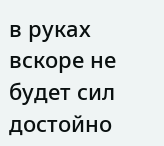в руках вскоре не будет сил достойно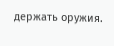держать оружия.